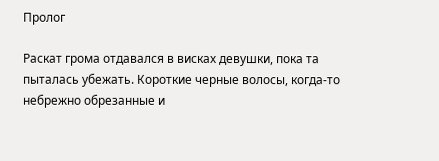Пролог

Раскат грома отдавался в висках девушки, пока та пыталась убежать. Короткие черные волосы, когда-то небрежно обрезанные и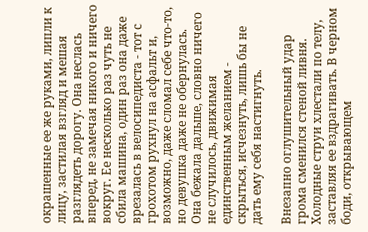окрашенные ее же руками, липли к лицу, застилая взгляд и мешая разглядеть дорогу. Она неслась вперед, не замечая никого и ничего вокруг. Ее несколько раз чуть не сбила машина, один раз она даже врезалась в велосипедиста - тот с грохотом рухнул на асфальт и, возможно, даже сломал себе что-то, но девушка даже не обернулась. Она бежала дальше, словно ничего не случилось, движимая единственным желанием - скрыться, исчезнуть, лишь бы не дать ему себя настигнуть.

Внезапно оглушительный удар грома сменился стеной ливня. Холодные струи хлестали по телу, заставляя ее вздрагивать. В черном боди, открывающем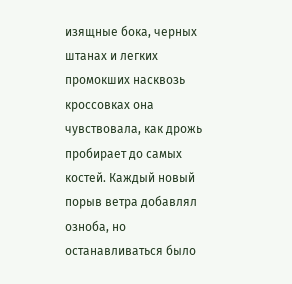изящные бока, черных штанах и легких промокших насквозь кроссовках она чувствовала, как дрожь пробирает до самых костей. Каждый новый порыв ветра добавлял озноба, но останавливаться было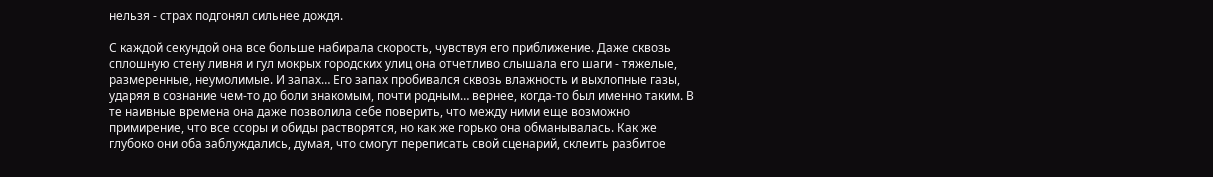нельзя - страх подгонял сильнее дождя.

С каждой секундой она все больше набирала скорость, чувствуя его приближение. Даже сквозь сплошную стену ливня и гул мокрых городских улиц она отчетливо слышала его шаги - тяжелые, размеренные, неумолимые. И запах… Его запах пробивался сквозь влажность и выхлопные газы, ударяя в сознание чем-то до боли знакомым, почти родным… вернее, когда-то был именно таким. В те наивные времена она даже позволила себе поверить, что между ними еще возможно примирение, что все ссоры и обиды растворятся, но как же горько она обманывалась. Как же глубоко они оба заблуждались, думая, что смогут переписать свой сценарий, склеить разбитое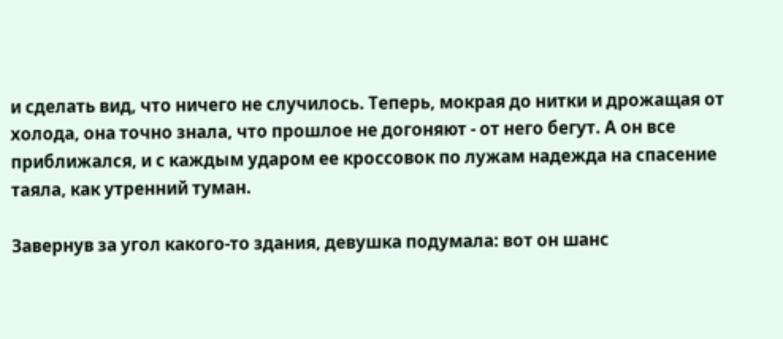и сделать вид, что ничего не случилось. Теперь, мокрая до нитки и дрожащая от холода, она точно знала, что прошлое не догоняют - от него бегут. А он все приближался, и с каждым ударом ее кроссовок по лужам надежда на спасение таяла, как утренний туман.

Завернув за угол какого-то здания, девушка подумала: вот он шанс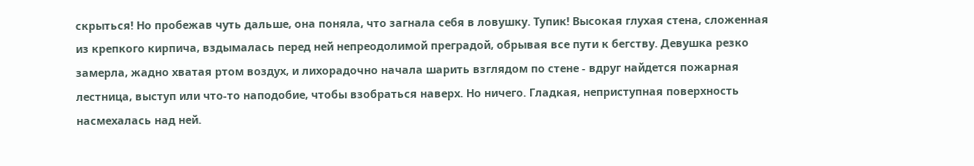скрыться! Но пробежав чуть дальше, она поняла, что загнала себя в ловушку. Тупик! Высокая глухая стена, сложенная из крепкого кирпича, вздымалась перед ней непреодолимой преградой, обрывая все пути к бегству. Девушка резко замерла, жадно хватая ртом воздух, и лихорадочно начала шарить взглядом по стене - вдруг найдется пожарная лестница, выступ или что-то наподобие, чтобы взобраться наверх. Но ничего. Гладкая, неприступная поверхность насмехалась над ней.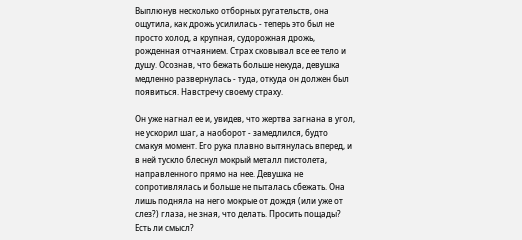Выплюнув несколько отборных ругательств, она ощутила, как дрожь усилилась - теперь это был не просто холод, а крупная, судорожная дрожь, рожденная отчаянием. Страх сковывал все ее тело и душу. Осознав, что бежать больше некуда, девушка медленно развернулась - туда, откуда он должен был появиться. Навстречу своему страху.

Он уже нагнал ее и, увидев, что жертва загнана в угол, не ускорил шаг, а наоборот - замедлился, будто смакуя момент. Его рука плавно вытянулась вперед, и в ней тускло блеснул мокрый металл пистолета, направленного прямо на нее. Девушка не сопротивлялась и больше не пыталась сбежать. Она лишь подняла на него мокрые от дождя (или уже от слез?) глаза, не зная, что делать. Просить пощады? Есть ли смысл?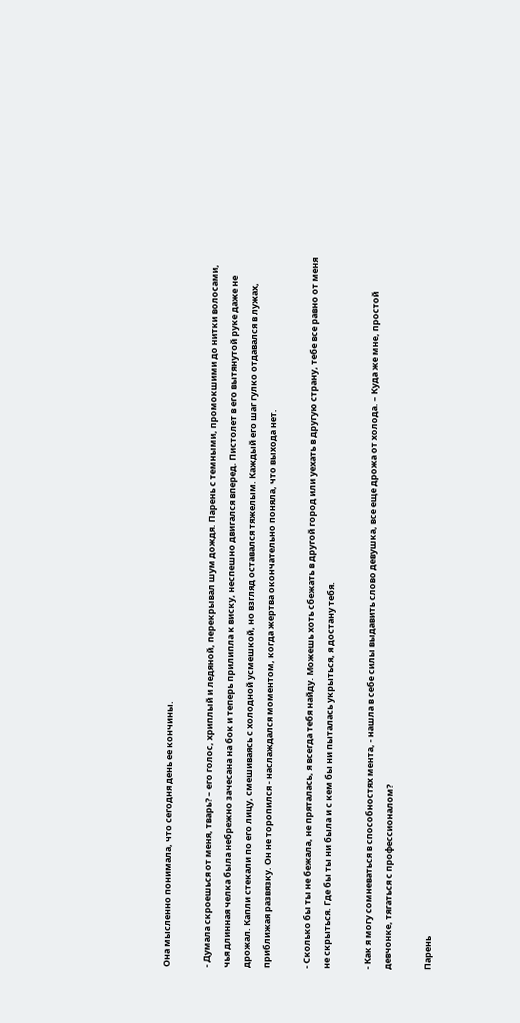Она мысленно понимала, что сегодня день ее кончины.

- Думала скроешься от меня, тварь? – его голос, хриплый и ледяной, перекрывал шум дождя. Парень с темными, промокшими до нитки волосами, чья длинная челка была небрежно зачесана на бок и теперь прилипла к виску, неспешно двигался вперед. Пистолет в его вытянутой руке даже не дрожал. Капли стекали по его лицу, смешиваясь с холодной усмешкой, но взгляд оставался тяжелым. Каждый его шаг гулко отдавался в лужах, приближая развязку. Он не торопился - наслаждался моментом, когда жертва окончательно поняла, что выхода нет.

- Сколько бы ты не бежала, не пряталась, я всегда тебя найду. Можешь хоть сбежать в другой город или уехать в другую страну, тебе все равно от меня не скрыться. Где бы ты ни была и с кем бы ни пыталась укрыться, я достану тебя.

- Как я могу сомневаться в способностях мента, - нашла в себе силы выдавить слово девушка, все еще дрожа от холода. – Куда же мне, простой девчонке, тягаться с профессионалом?

Парень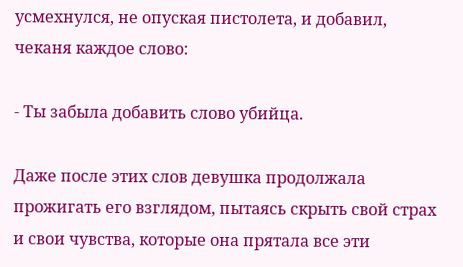усмехнулся, не опуская пистолета, и добавил, чеканя каждое слово:

- Ты забыла добавить слово убийца.

Даже после этих слов девушка продолжала прожигать его взглядом, пытаясь скрыть свой страх и свои чувства, которые она прятала все эти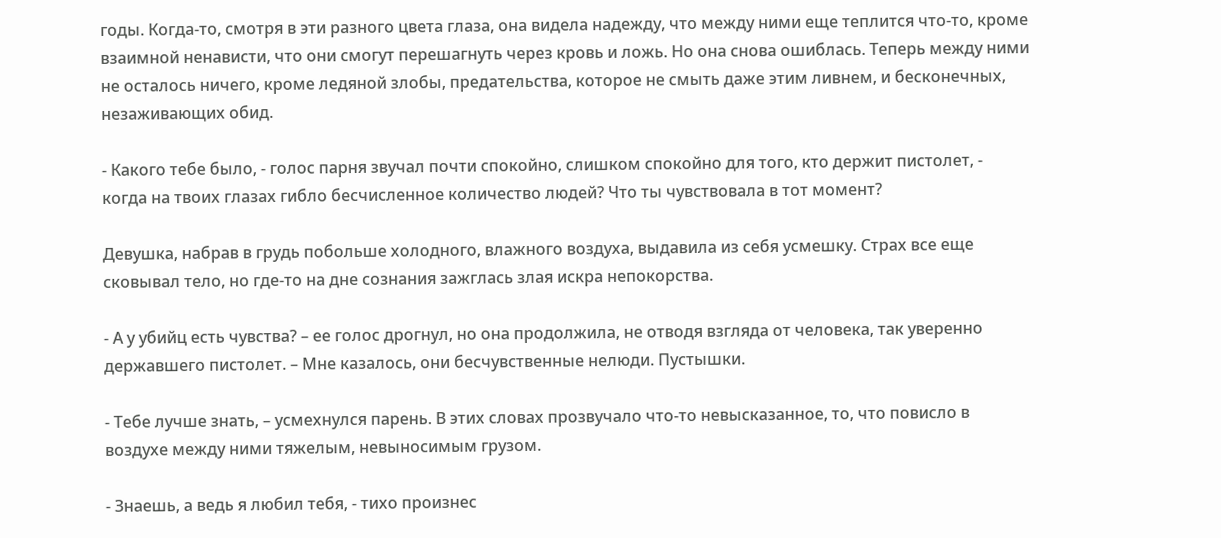годы. Когда-то, смотря в эти разного цвета глаза, она видела надежду, что между ними еще теплится что-то, кроме взаимной ненависти, что они смогут перешагнуть через кровь и ложь. Но она снова ошиблась. Теперь между ними не осталось ничего, кроме ледяной злобы, предательства, которое не смыть даже этим ливнем, и бесконечных, незаживающих обид.

- Какого тебе было, - голос парня звучал почти спокойно, слишком спокойно для того, кто держит пистолет, - когда на твоих глазах гибло бесчисленное количество людей? Что ты чувствовала в тот момент?

Девушка, набрав в грудь побольше холодного, влажного воздуха, выдавила из себя усмешку. Страх все еще сковывал тело, но где-то на дне сознания зажглась злая искра непокорства.

- А у убийц есть чувства? – ее голос дрогнул, но она продолжила, не отводя взгляда от человека, так уверенно державшего пистолет. – Мне казалось, они бесчувственные нелюди. Пустышки.

- Тебе лучше знать, – усмехнулся парень. В этих словах прозвучало что-то невысказанное, то, что повисло в воздухе между ними тяжелым, невыносимым грузом.

- Знаешь, а ведь я любил тебя, - тихо произнес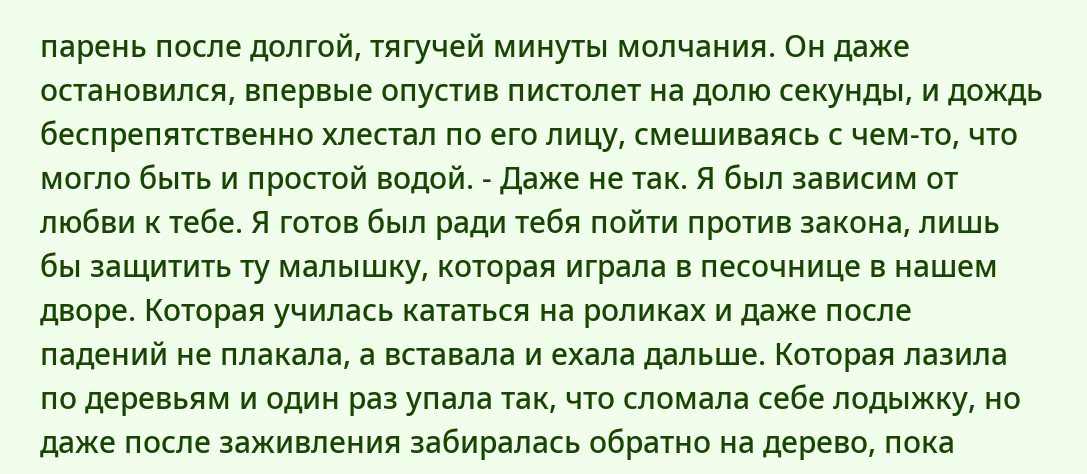парень после долгой, тягучей минуты молчания. Он даже остановился, впервые опустив пистолет на долю секунды, и дождь беспрепятственно хлестал по его лицу, смешиваясь с чем-то, что могло быть и простой водой. - Даже не так. Я был зависим от любви к тебе. Я готов был ради тебя пойти против закона, лишь бы защитить ту малышку, которая играла в песочнице в нашем дворе. Которая училась кататься на роликах и даже после падений не плакала, а вставала и ехала дальше. Которая лазила по деревьям и один раз упала так, что сломала себе лодыжку, но даже после заживления забиралась обратно на дерево, пока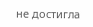не достигла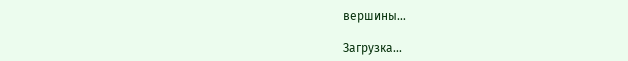вершины…

Загрузка...